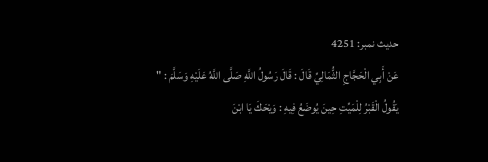حدیث نمبر: 4251
عَنْ أَبِي الْحَجَّاجِ الثُّمَالِيِّ قَالَ : قَالَ رَسُولُ اللَّهِ صَلَّى اللَّهُ عَلَيْهِ وَسَلَّمَ : " يَقُولُ الْقَبْرُ لِلْمَيِّتِ حِينَ يُوضَعُ فِيهِ : وَيْحَكَ يَا ابْنَ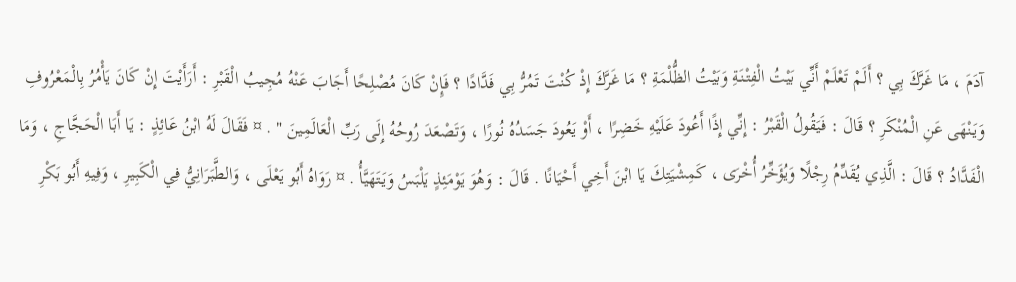آدَمَ ، مَا غَرَّكَ بِي ؟ أَلَمْ تَعْلَمْ أَنِّي بَيْتُ الْفِتْنَةِ وَبَيْتُ الظُّلْمَةِ ؟ مَا غَرَّكَ إِذْ كُنْتَ تَمُرُّ بِي فَدَّادًا ؟ فَإِنْ كَانَ مُصْلِحًا أَجَابَ عَنْهُ مُجِيبُ الْقَبْرِ : أَرَأَيْتَ إِنْ كَانَ يَأْمُرُ بِالْمَعْرُوفِ وَيَنْهَى عَنِ الْمُنْكَرِ ؟ قَالَ : فَيَقُولُ الْقَبْرُ : إِنِّي إِذًا أَعُودَ عَلَيْهِ خَضِرًا ، أَوْ يَعُودَ جَسَدُهُ نُورًا ، وَتَصْعَدَ رُوحُهُ إِلَى رَبِّ الْعَالَمِينَ " . ¤ فَقَالَ لَهُ ابْنُ عَائِذٍ : يَا أَبَا الْحَجَّاجِ ، وَمَا الْفَدَّادُ ؟ قَالَ : الَّذِي يُقَدِّمُ رِجْلًا وَيُؤَخِّرُ أُخْرَى ، كَمِشْيَتِكَ يَا ابْنَ أَخِي أَحْيَانًا . قَالَ : وَهُوَ يَوْمَئِذٍ يَلْبَسُ وَيَتَهَيَّأُ . ¤ رَوَاهُ أَبُو يَعْلَى ، وَالطَّبَرَانِيُّ فِي الْكَبِيرِ ، وَفِيهِ أَبُو بَكْرِ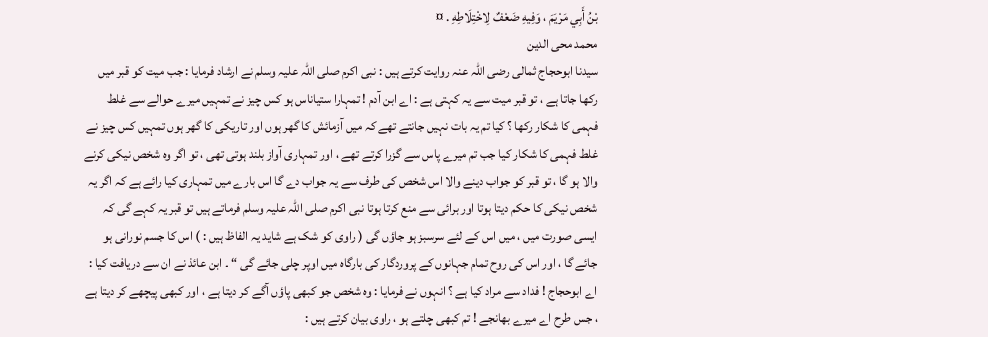بْنُ أَبِي مَرْيَمَ ، وَفِيهِ ضَعْفٌ لِاخْتِلَاطِهِ . ¤
محمد محی الدین
سیدنا ابوحجاج ثمالی رضی اللہ عنہ روایت کرتے ہیں : نبی اکرم صلی اللہ علیہ وسلم نے ارشاد فرمایا : جب میت کو قبر میں رکھا جاتا ہے ، تو قبر میت سے یہ کہتی ہے : اے ابن آدم ! تمہارا ستیاناس ہو کس چیز نے تمہیں میرے حوالے سے غلط فہمی کا شکار رکھا ؟ کیا تم یہ بات نہیں جانتے تھے کہ میں آزمائش کا گھر ہوں اور تاریکی کا گھر ہوں تمہیں کس چیز نے غلط فہمی کا شکار کیا جب تم میرے پاس سے گزرا کرتے تھے ، اور تمہاری آواز بلند ہوتی تھی ، تو اگر وہ شخص نیکی کرنے والا ہو گا ، تو قبر کو جواب دینے والا اس شخص کی طرف سے یہ جواب دے گا اس بارے میں تمہاری کیا رائے ہے کہ اگر یہ شخص نیکی کا حکم دیتا ہوتا اور برائی سے منع کرتا ہوتا نبی اکرم صلی اللہ علیہ وسلم فرماتے ہیں تو قبر یہ کہے گی کہ ایسی صورت میں ، میں اس کے لئے سرسبز ہو جاؤں گی ( راوی کو شک ہے شاید یہ الفاظ ہیں : ) اس کا جسم نورانی ہو جائے گا ، اور اس کی روح تمام جہانوں کے پروردگار کی بارگاہ میں اوپر چلی جائے گی “ ۔ ابن عائذ نے ان سے دریافت کیا : اے ابوحجاج ! فداد سے مراد کیا ہے ؟ انہوں نے فرمایا : وہ شخص جو کبھی پاؤں آگے کر دیتا ہے ، اور کبھی پیچھے کر دیتا ہے ، جس طرح اے میرے بھانجے ! تم کبھی چلتے ہو ، راوی بیان کرتے ہیں :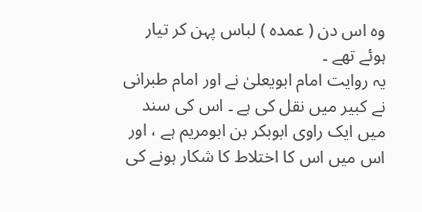وہ اس دن ( عمدہ ) لباس پہن کر تیار ہوئے تھے ۔
یہ روایت امام ابویعلیٰ نے اور امام طبرانی نے کبیر میں نقل کی ہے ۔ اس کی سند میں ایک راوی ابوبکر بن ابومریم ہے ، اور اس میں اس کا اختلاط کا شکار ہونے کی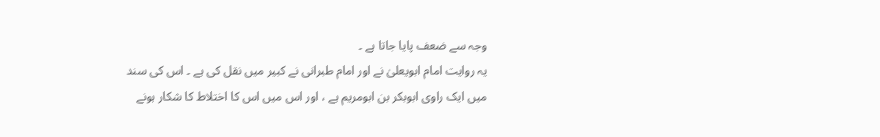وجہ سے ضعف پایا جاتا ہے ۔
یہ روایت امام ابویعلیٰ نے اور امام طبرانی نے کبیر میں نقل کی ہے ۔ اس کی سند میں ایک راوی ابوبکر بن ابومریم ہے ، اور اس میں اس کا اختلاط کا شکار ہونے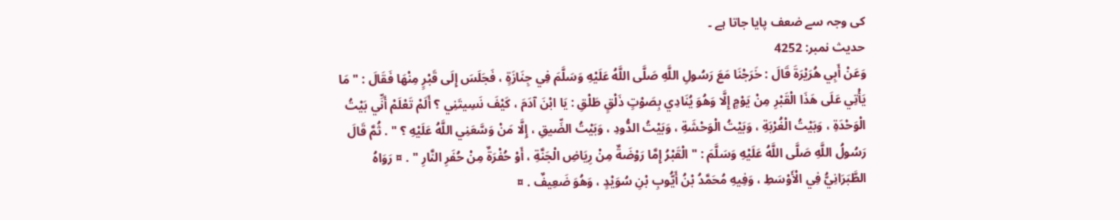کی وجہ سے ضعف پایا جاتا ہے ۔
حدیث نمبر: 4252
وَعَنْ أَبِي هُرَيْرَةَ قَالَ : خَرَجْنَا مَعَ رَسُولِ اللَّهِ صَلَّى اللَّهُ عَلَيْهِ وَسَلَّمَ فِي جِنَازَةٍ ، فَجَلَسَ إِلَى قَبْرٍ مِنْهَا فَقَالَ : " مَا يَأْتِي عَلَى هَذَا الْقَبْرِ مِنْ يَوْمٍ إِلَّا وَهُوَ يُنَادِي بِصَوْتٍ ذَلْقٍ طَلْقِ : يَا ابْنَ آدَمَ ، كَيْفَ نَسِيتَنِي ؟ أَلَمْ تَعْلَمْ أَنِّي بَيْتُ الْوَحْدَةِ ، وَبَيْتُ الْغُرْبَةِ ، وَبَيْتُ الْوَحْشَةِ ، وَبَيْتُ الدُّودِ ، وَبَيْتُ الضِّيقِ ، إِلَّا مَنْ وَسَّعَنِي اللَّهُ عَلَيْهِ ؟ " . ثُمَّ قَالَ رَسُولُ اللَّهِ صَلَّى اللَّهُ عَلَيْهِ وَسَلَّمَ : " الْقَبْرُ إِمَّا رَوْضَةٌ مِنْ رِيَاضِ الْجَنَّةِ ، أَوْ حُفْرَةٌ مِنْ حُفَرِ النَّارِ " . ¤ رَوَاهُ الطَّبَرَانِيُّ فِي الْأَوْسَطِ ، وَفِيهِ مُحَمَّدُ بْنُ أَيُّوبِ بْنِ سُوَيْدٍ ، وَهُوَ ضَعِيفٌ . ¤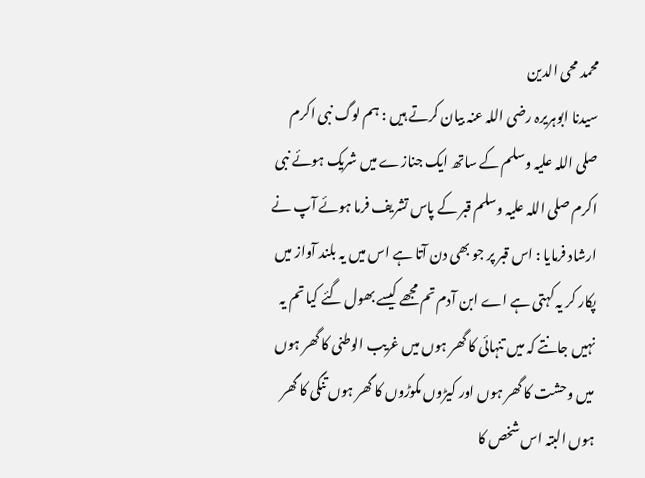محمد محی الدین
سیدنا ابوہریرہ رضی اللہ عنہ بیان کرتے ہیں : ہم لوگ نبی اکرم صلی اللہ علیہ وسلم کے ساتھ ایک جنازے میں شریک ہوئے نبی اکرم صلی اللہ علیہ وسلم قبر کے پاس تشریف فرما ہوئے آپ نے ارشاد فرمایا : اس قبر پر جو بھی دن آتا ہے اس میں یہ بلند آواز میں پکار کر یہ کہتی ہے اے ابن آدم تم مجھے کیسے بھول گئے کیا تم یہ نہیں جانتے کہ میں تنہائی کا گھر ہوں میں غریب الوطنی کا گھر ہوں میں وحشت کا گھر ہوں اور کیڑوں مکوڑوں کا گھر ہوں تنگی کا گھر ہوں البتہ اس شخص کا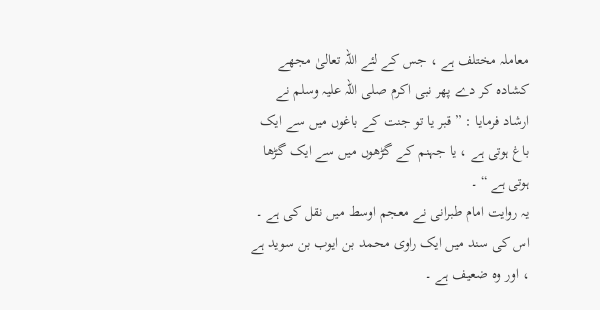معاملہ مختلف ہے ، جس کے لئے اللہ تعالیٰ مجھے کشادہ کر دے پھر نبی اکرم صلی اللہ علیہ وسلم نے ارشاد فرمایا : ” قبر یا تو جنت کے باغوں میں سے ایک باغ ہوتی ہے ، یا جہنم کے گڑھوں میں سے ایک گڑھا ہوتی ہے “ ۔
یہ روایت امام طبرانی نے معجم اوسط میں نقل کی ہے ۔ اس کی سند میں ایک راوی محمد بن ایوب بن سوید ہے ، اور وہ ضعیف ہے ۔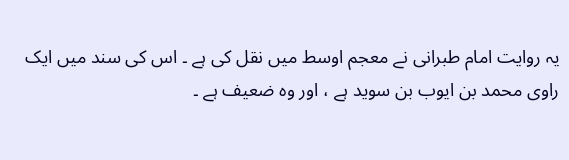یہ روایت امام طبرانی نے معجم اوسط میں نقل کی ہے ۔ اس کی سند میں ایک راوی محمد بن ایوب بن سوید ہے ، اور وہ ضعیف ہے ۔